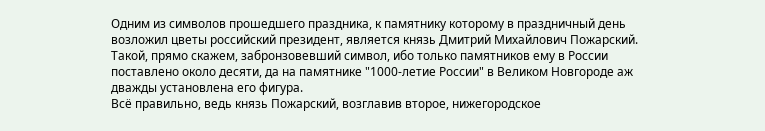Одним из символов прошедшего праздника, к памятнику которому в праздничный день возложил цветы российский президент, является князь Дмитрий Михайлович Пожарский. Такой, прямо скажем, забронзовевший символ, ибо только памятников ему в России поставлено около десяти, да на памятнике "1000-летие России" в Великом Новгороде аж дважды установлена его фигура.
Всё правильно, ведь князь Пожарский, возглавив второе, нижегородское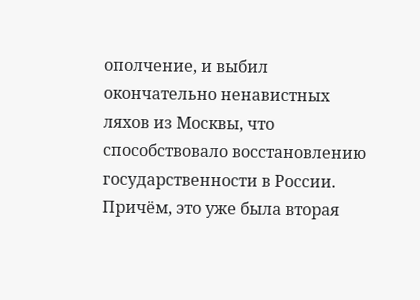ополчение, и выбил окончательно ненавистных ляхов из Москвы, что способствовало восстановлению государственности в России. Причём, это уже была вторая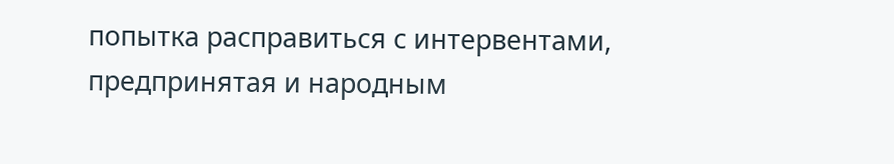попытка расправиться с интервентами, предпринятая и народным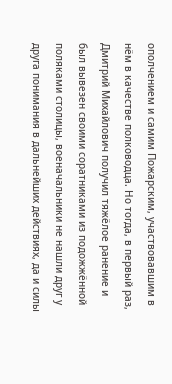ополчением и самим Пожарским, участвовавшим в нём в качестве полководца. Но тогда, в первый раз, Дмитрий Михайлович получил тяжёлое ранение и был вывезен своими соратниками из подожжённой поляками столицы, военачальники не нашли друг у друга понимания в дальнейших действиях, да и силы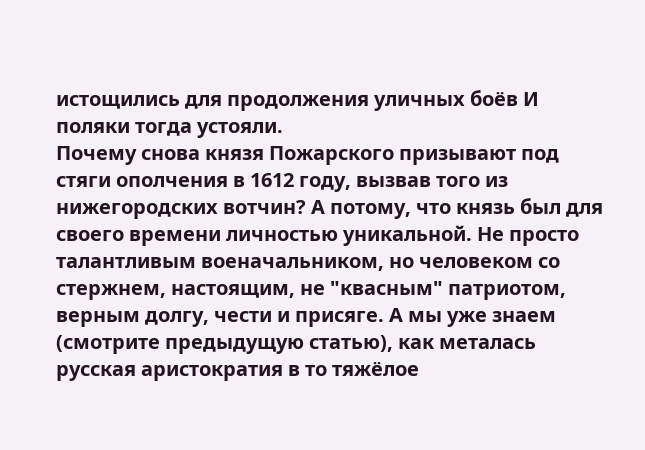истощились для продолжения уличных боёв И поляки тогда устояли.
Почему снова князя Пожарского призывают под стяги ополчения в 1612 году, вызвав того из нижегородских вотчин? А потому, что князь был для своего времени личностью уникальной. Не просто талантливым военачальником, но человеком со стержнем, настоящим, не "квасным" патриотом, верным долгу, чести и присяге. А мы уже знаем (смотрите предыдущую статью), как металась русская аристократия в то тяжёлое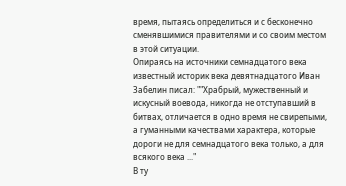время, пытаясь определиться и с бесконечно сменявшимися правителями и со своим местом в этой ситуации.
Опираясь на источники семнадцатого века известный историк века девятнадцатого Иван Забелин писал: ""Храбрый, мужественный и искусный воевода, никогда не отступавший в битвах, отличается в одно время не свирепыми, а гуманными качествами характера, которые дороги не для семнадцатого века только, а для всякого века ..."
В ту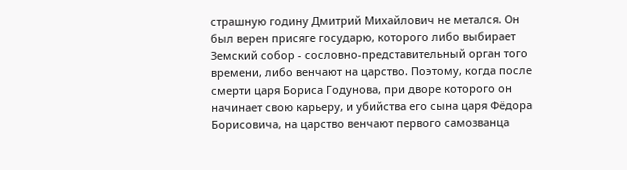страшную годину Дмитрий Михайлович не метался. Он был верен присяге государю, которого либо выбирает Земский собор - сословно-представительный орган того времени, либо венчают на царство. Поэтому, когда после смерти царя Бориса Годунова, при дворе которого он начинает свою карьеру, и убийства его сына царя Фёдора Борисовича, на царство венчают первого самозванца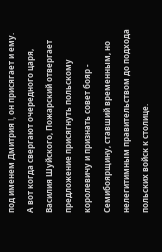под именем Дмитрия I, он присягает и ему.
А вот когда свергают очередного царя, Василия Шуйского, Пожарский отвергает предложение присягнуть польскому королевичу и признать совет бояр - Семибоярщину, ставший временным, но нелегитимным правительством до подхода польских войск к столице.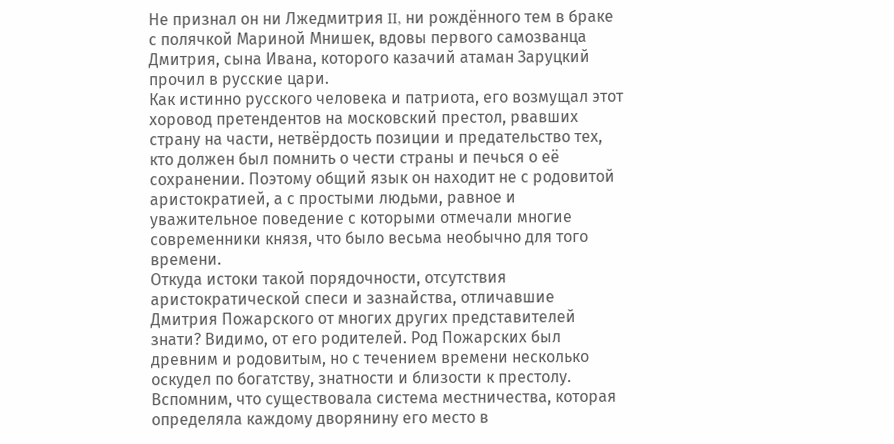Не признал он ни Лжедмитрия II, ни рождённого тем в браке с полячкой Мариной Мнишек, вдовы первого самозванца Дмитрия, сына Ивана, которого казачий атаман Заруцкий прочил в русские цари.
Как истинно русского человека и патриота, его возмущал этот хоровод претендентов на московский престол, рвавших страну на части, нетвёрдость позиции и предательство тех, кто должен был помнить о чести страны и печься о её сохранении. Поэтому общий язык он находит не с родовитой аристократией, а с простыми людьми, равное и уважительное поведение с которыми отмечали многие современники князя, что было весьма необычно для того времени.
Откуда истоки такой порядочности, отсутствия аристократической спеси и зазнайства, отличавшие Дмитрия Пожарского от многих других представителей знати? Видимо, от его родителей. Род Пожарских был древним и родовитым, но с течением времени несколько оскудел по богатству, знатности и близости к престолу. Вспомним, что существовала система местничества, которая определяла каждому дворянину его место в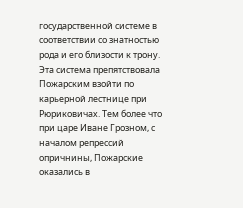государственной системе в соответствии со знатностью рода и его близости к трону.
Эта система препятствовала Пожарским взойти по карьерной лестнице при Рюриковичах. Тем более что при царе Иване Грозном, с началом репрессий опричнины, Пожарские оказались в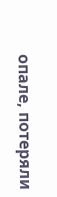опале, потеряли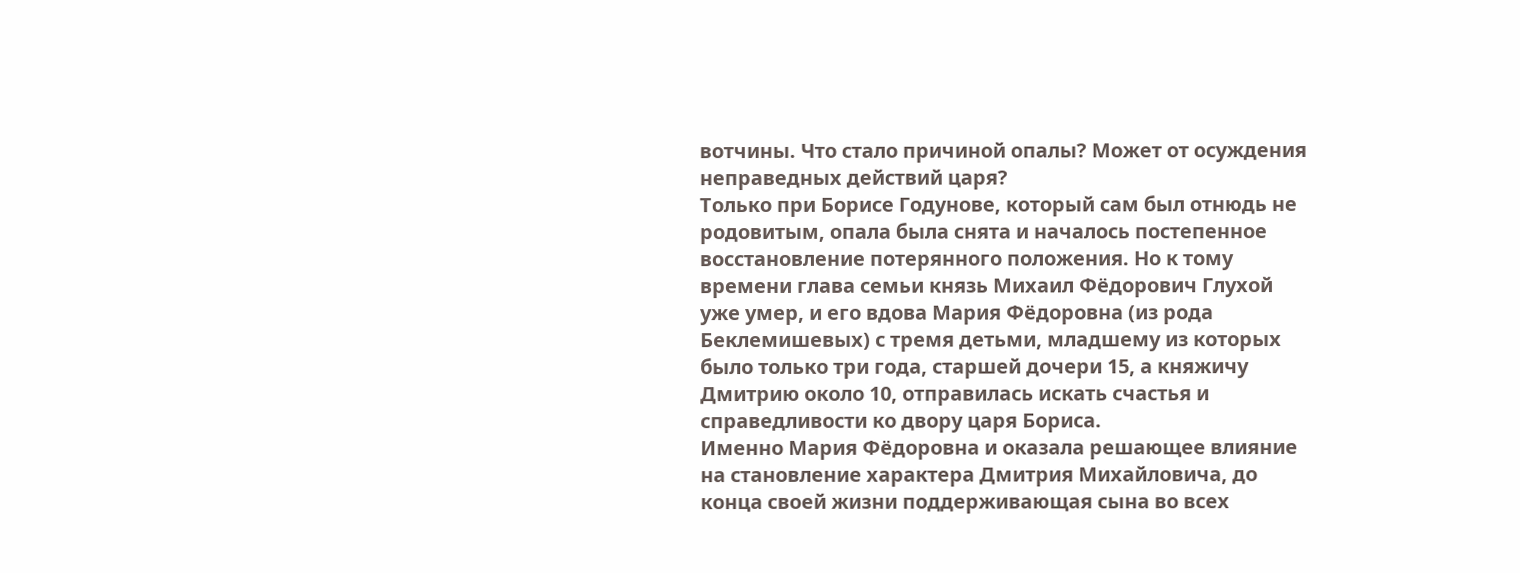вотчины. Что стало причиной опалы? Может от осуждения неправедных действий царя?
Только при Борисе Годунове, который сам был отнюдь не родовитым, опала была снята и началось постепенное восстановление потерянного положения. Но к тому времени глава семьи князь Михаил Фёдорович Глухой уже умер, и его вдова Мария Фёдоровна (из рода Беклемишевых) с тремя детьми, младшему из которых было только три года, старшей дочери 15, а княжичу Дмитрию около 10, отправилась искать счастья и справедливости ко двору царя Бориса.
Именно Мария Фёдоровна и оказала решающее влияние на становление характера Дмитрия Михайловича, до конца своей жизни поддерживающая сына во всех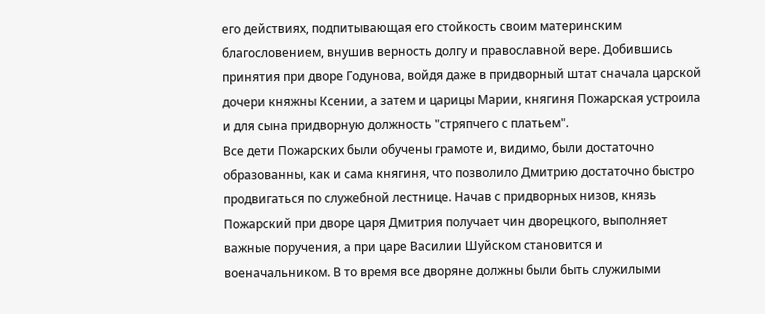его действиях, подпитывающая его стойкость своим материнским благословением, внушив верность долгу и православной вере. Добившись принятия при дворе Годунова, войдя даже в придворный штат сначала царской дочери княжны Ксении, а затем и царицы Марии, княгиня Пожарская устроила и для сына придворную должность "стряпчего с платьем".
Все дети Пожарских были обучены грамоте и, видимо, были достаточно образованны, как и сама княгиня, что позволило Дмитрию достаточно быстро продвигаться по служебной лестнице. Начав с придворных низов, князь Пожарский при дворе царя Дмитрия получает чин дворецкого, выполняет важные поручения, а при царе Василии Шуйском становится и военачальником. В то время все дворяне должны были быть служилыми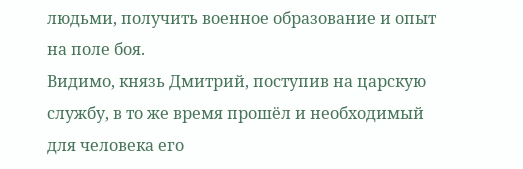людьми, получить военное образование и опыт на поле боя.
Видимо, князь Дмитрий, поступив на царскую службу, в то же время прошёл и необходимый для человека его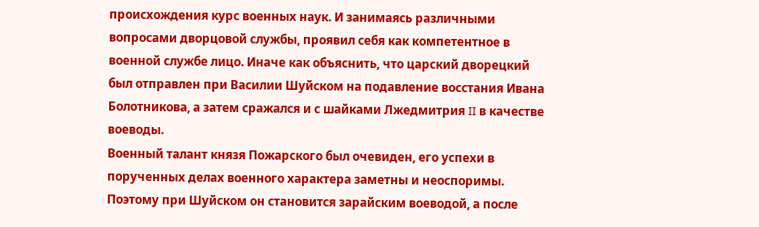происхождения курс военных наук. И занимаясь различными вопросами дворцовой службы, проявил себя как компетентное в военной службе лицо. Иначе как объяснить, что царский дворецкий был отправлен при Василии Шуйском на подавление восстания Ивана Болотникова, а затем сражался и с шайками Лжедмитрия II в качестве воеводы.
Военный талант князя Пожарского был очевиден, его успехи в порученных делах военного характера заметны и неоспоримы. Поэтому при Шуйском он становится зарайским воеводой, а после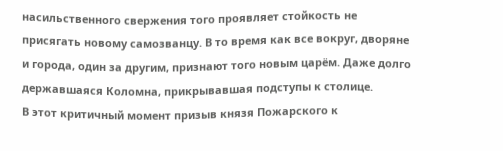насильственного свержения того проявляет стойкость не присягать новому самозванцу. В то время как все вокруг, дворяне и города, один за другим, признают того новым царём. Даже долго державшаяся Коломна, прикрывавшая подступы к столице.
В этот критичный момент призыв князя Пожарского к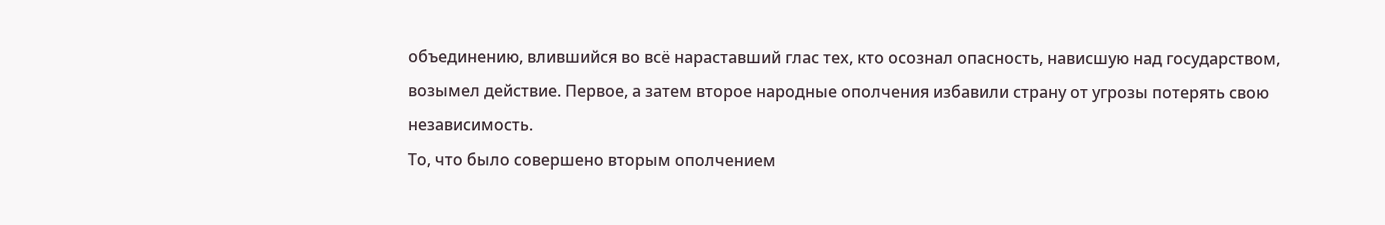объединению, влившийся во всё нараставший глас тех, кто осознал опасность, нависшую над государством, возымел действие. Первое, а затем второе народные ополчения избавили страну от угрозы потерять свою независимость.
То, что было совершено вторым ополчением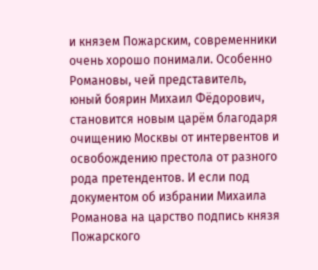и князем Пожарским, современники очень хорошо понимали. Особенно Романовы, чей представитель, юный боярин Михаил Фёдорович, становится новым царём благодаря очищению Москвы от интервентов и освобождению престола от разного рода претендентов. И если под документом об избрании Михаила Романова на царство подпись князя Пожарского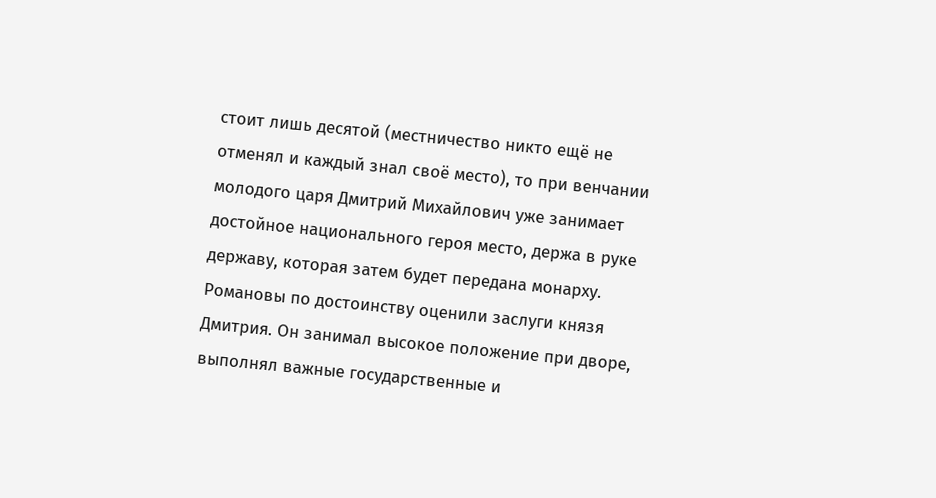стоит лишь десятой (местничество никто ещё не отменял и каждый знал своё место), то при венчании молодого царя Дмитрий Михайлович уже занимает достойное национального героя место, держа в руке державу, которая затем будет передана монарху.
Романовы по достоинству оценили заслуги князя Дмитрия. Он занимал высокое положение при дворе, выполнял важные государственные и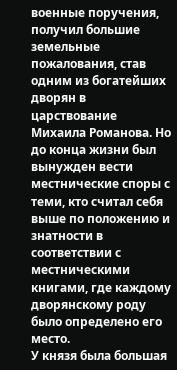военные поручения, получил большие земельные пожалования, став одним из богатейших дворян в царствование Михаила Романова. Но до конца жизни был вынужден вести местнические споры с теми, кто считал себя выше по положению и знатности в соответствии с местническими книгами, где каждому дворянскому роду было определено его место.
У князя была большая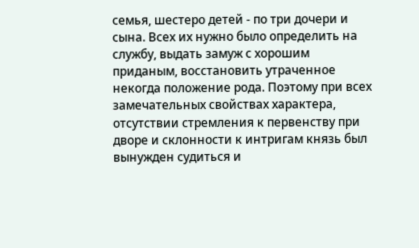семья, шестеро детей - по три дочери и сына. Всех их нужно было определить на службу, выдать замуж с хорошим приданым, восстановить утраченное некогда положение рода. Поэтому при всех замечательных свойствах характера, отсутствии стремления к первенству при дворе и склонности к интригам князь был вынужден судиться и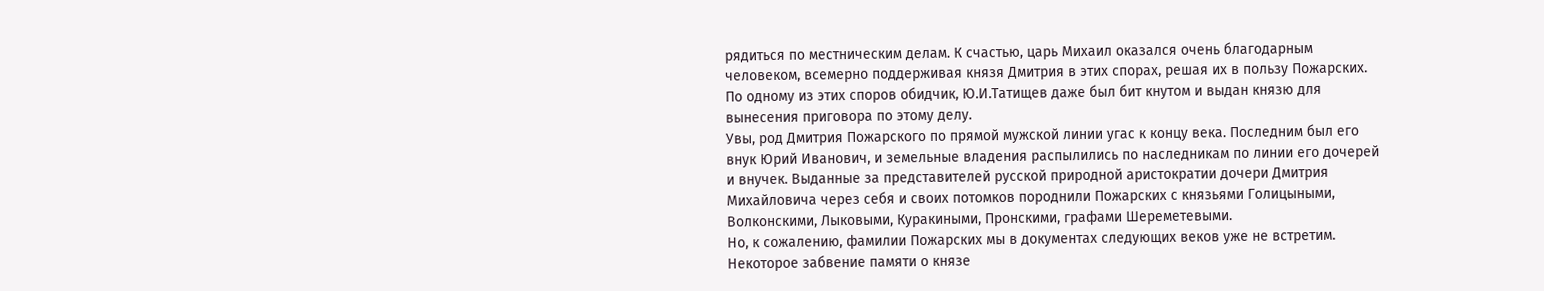рядиться по местническим делам. К счастью, царь Михаил оказался очень благодарным человеком, всемерно поддерживая князя Дмитрия в этих спорах, решая их в пользу Пожарских. По одному из этих споров обидчик, Ю.И.Татищев даже был бит кнутом и выдан князю для вынесения приговора по этому делу.
Увы, род Дмитрия Пожарского по прямой мужской линии угас к концу века. Последним был его внук Юрий Иванович, и земельные владения распылились по наследникам по линии его дочерей и внучек. Выданные за представителей русской природной аристократии дочери Дмитрия Михайловича через себя и своих потомков породнили Пожарских с князьями Голицыными, Волконскими, Лыковыми, Куракиными, Пронскими, графами Шереметевыми.
Но, к сожалению, фамилии Пожарских мы в документах следующих веков уже не встретим. Некоторое забвение памяти о князе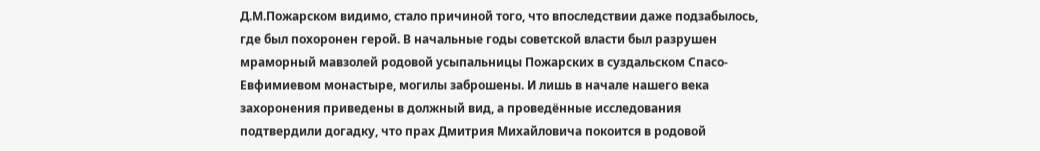Д.М.Пожарском видимо, стало причиной того, что впоследствии даже подзабылось, где был похоронен герой. В начальные годы советской власти был разрушен мраморный мавзолей родовой усыпальницы Пожарских в суздальском Спасо-Евфимиевом монастыре, могилы заброшены. И лишь в начале нашего века захоронения приведены в должный вид, а проведённые исследования подтвердили догадку, что прах Дмитрия Михайловича покоится в родовой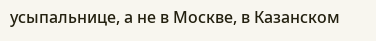усыпальнице, а не в Москве, в Казанском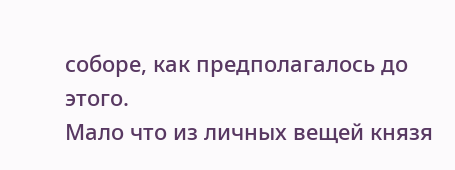соборе, как предполагалось до этого.
Мало что из личных вещей князя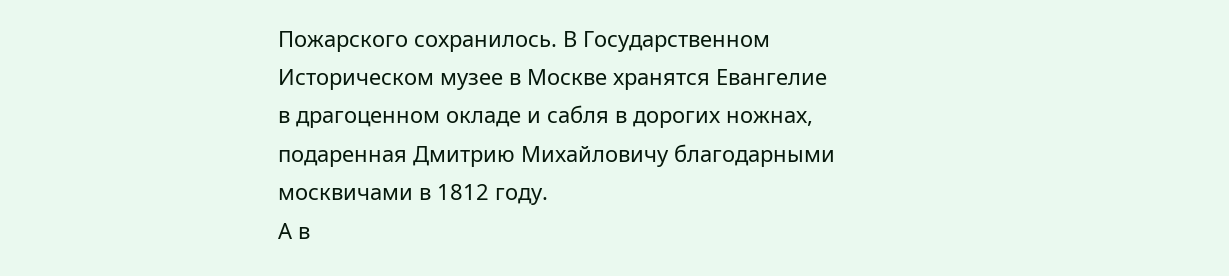Пожарского сохранилось. В Государственном Историческом музее в Москве хранятся Евангелие в драгоценном окладе и сабля в дорогих ножнах, подаренная Дмитрию Михайловичу благодарными москвичами в 1812 году.
А в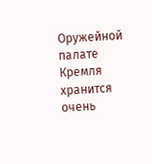Оружейной палате Кремля хранится очень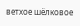ветхое шёлковое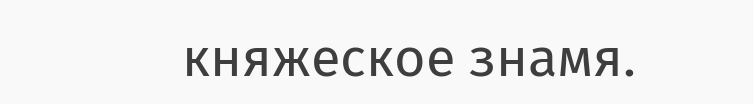княжеское знамя.